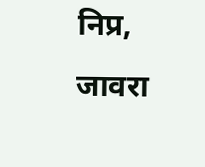निप्र, जावरा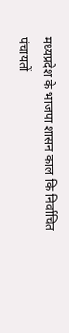मध्यप्रदेश के भाजपा शासन काल कि निर्वाचित पंचायतों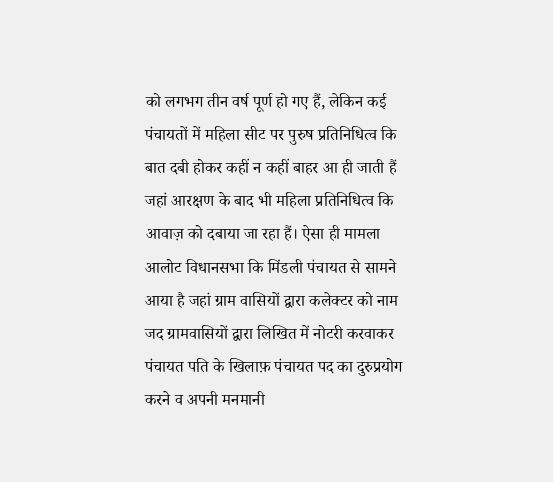को लगभग तीन वर्ष पूर्ण हो गए हैं, लेकिन कई पंचायतों में महिला सीट पर पुरुष प्रतिनिधित्व कि बात दबी होकर कहीं न कहीं बाहर आ ही जाती हैं जहां आरक्षण के बाद भी महिला प्रतिनिधित्व कि आवाज़ को दबाया जा रहा हैं। ऐसा ही मामला आलोट विधानसभा कि मिंडली पंचायत से सामने आया है जहां ग्राम वासियों द्वारा कलेक्टर को नाम जद ग्रामवासियों द्वारा लिखित में नोटरी करवाकर पंचायत पति के खिलाफ़ पंचायत पद का दुरुप्रयोग करने व अपनी मनमानी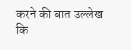करने की बात उल्लेख कि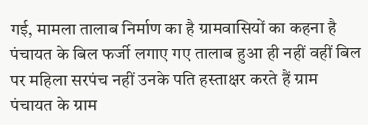गई, मामला तालाब निर्माण का है ग्रामवासियों का कहना है पंचायत के बिल फर्जी लगाए गए तालाब हुआ ही नहीं वहीं बिल पर महिला सरपंच नहीं उनके पति हस्ताक्षर करते हैं ग्राम पंचायत के ग्राम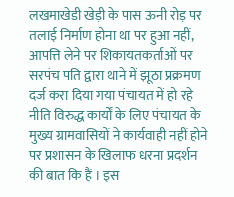लखमाखेडी खेड़ी के पास ऊनी रोड़ पर तलाई निर्माण होना था पर हुआ नहीं, आपत्ति लेने पर शिकायतकर्ताओं पर सरपंच पति द्वारा थाने में झूठा प्रक्रमण दर्ज करा दिया गया पंचायत में हो रहे नीति विरुद्ध कार्यों के लिए पंचायत के मुख्य ग्रामवासियों ने कार्यवाही नहीं होने पर प्रशासन के खिलाफ धरना प्रदर्शन की बात कि हैं । इस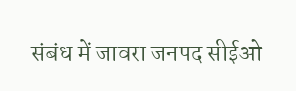संबंध में जावरा जनपद सीईओ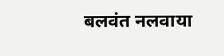बलवंत नलवाया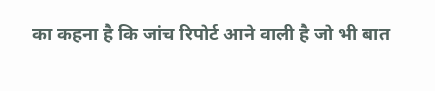का कहना है कि जांच रिपोर्ट आने वाली है जो भी बात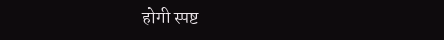होगी स्पष्ट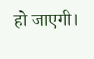हो जाएगी।